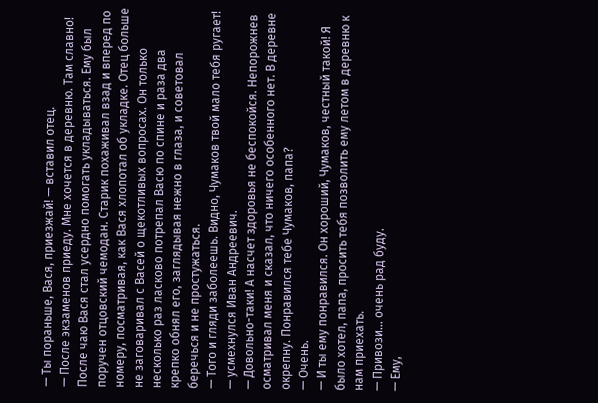— Ты пораньше, Вася, приезжай! — вставил отец.
— После экзаменов приеду. Мне хочется в деревню. Там славно!
После чаю Вася стал усердно помогать укладываться. Ему был поручен отцовский чемодан. Старик похаживал взад и вперед по номеру, посматривая, как Вася хлопотал об укладке. Отец больше не заговаривал с Васей о щекотливых вопросах. Он только несколько раз ласково потрепал Васю по спине и раза два крепко обнял его, заглядывая нежно в глаза, и советовал беречься и не простужаться.
— Того и гляди заболеешь. Видно, Чумаков твой мало тебя ругает! — усмехнулся Иван Андреевич.
— Довольно-таки! А насчет здоровья не беспокойся. Непорожнев осматривал меня и сказал, что ничего особенного нет. В деревне окрепну. Понравился тебе Чумаков, папа?
— Очень.
— И ты ему понравился. Он хороший, Чумаков, честный такой! Я было хотел, папа, просить тебя позволить ему летом в деревню к нам приехать.
— Привози… очень рад буду.
— Ему,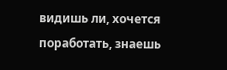видишь ли, хочется поработать, знаешь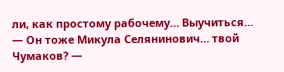ли, как простому рабочему… Выучиться…
— Он тоже Микула Селянинович… твой Чумаков? —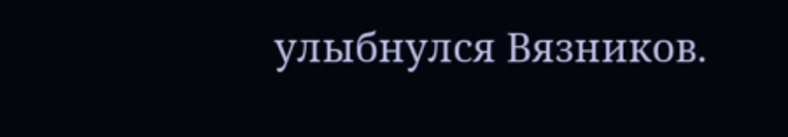улыбнулся Вязников.